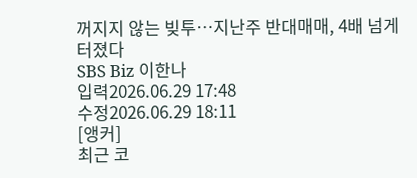꺼지지 않는 빚투…지난주 반대매매, 4배 넘게 터졌다
SBS Biz 이한나
입력2026.06.29 17:48
수정2026.06.29 18:11
[앵커]
최근 코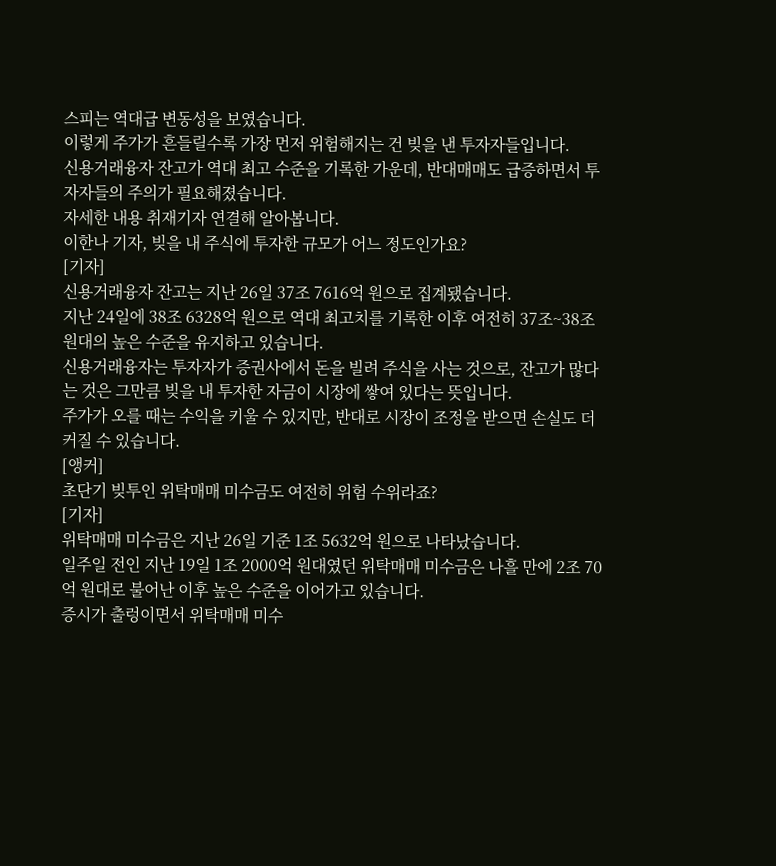스피는 역대급 변동성을 보였습니다.
이렇게 주가가 흔들릴수록 가장 먼저 위험해지는 건 빚을 낸 투자자들입니다.
신용거래융자 잔고가 역대 최고 수준을 기록한 가운데, 반대매매도 급증하면서 투자자들의 주의가 필요해졌습니다.
자세한 내용 취재기자 연결해 알아봅니다.
이한나 기자, 빚을 내 주식에 투자한 규모가 어느 정도인가요?
[기자]
신용거래융자 잔고는 지난 26일 37조 7616억 원으로 집계됐습니다.
지난 24일에 38조 6328억 원으로 역대 최고치를 기록한 이후 여전히 37조~38조 원대의 높은 수준을 유지하고 있습니다.
신용거래융자는 투자자가 증권사에서 돈을 빌려 주식을 사는 것으로, 잔고가 많다는 것은 그만큼 빚을 내 투자한 자금이 시장에 쌓여 있다는 뜻입니다.
주가가 오를 때는 수익을 키울 수 있지만, 반대로 시장이 조정을 받으면 손실도 더 커질 수 있습니다.
[앵커]
초단기 빚투인 위탁매매 미수금도 여전히 위험 수위라죠?
[기자]
위탁매매 미수금은 지난 26일 기준 1조 5632억 원으로 나타났습니다.
일주일 전인 지난 19일 1조 2000억 원대였던 위탁매매 미수금은 나흘 만에 2조 70억 원대로 불어난 이후 높은 수준을 이어가고 있습니다.
증시가 출렁이면서 위탁매매 미수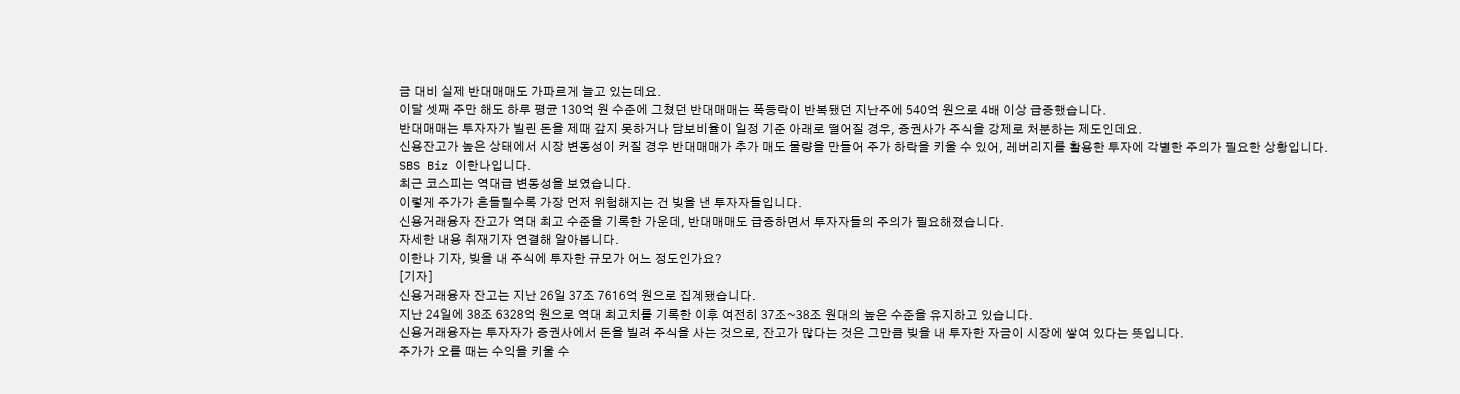금 대비 실제 반대매매도 가파르게 늘고 있는데요.
이달 셋째 주만 해도 하루 평균 130억 원 수준에 그쳤던 반대매매는 폭등락이 반복됐던 지난주에 540억 원으로 4배 이상 급증했습니다.
반대매매는 투자자가 빌린 돈을 제때 갚지 못하거나 담보비율이 일정 기준 아래로 떨어질 경우, 증권사가 주식을 강제로 처분하는 제도인데요.
신용잔고가 높은 상태에서 시장 변동성이 커질 경우 반대매매가 추가 매도 물량을 만들어 주가 하락을 키울 수 있어, 레버리지를 활용한 투자에 각별한 주의가 필요한 상황입니다.
SBS Biz 이한나입니다.
최근 코스피는 역대급 변동성을 보였습니다.
이렇게 주가가 흔들릴수록 가장 먼저 위험해지는 건 빚을 낸 투자자들입니다.
신용거래융자 잔고가 역대 최고 수준을 기록한 가운데, 반대매매도 급증하면서 투자자들의 주의가 필요해졌습니다.
자세한 내용 취재기자 연결해 알아봅니다.
이한나 기자, 빚을 내 주식에 투자한 규모가 어느 정도인가요?
[기자]
신용거래융자 잔고는 지난 26일 37조 7616억 원으로 집계됐습니다.
지난 24일에 38조 6328억 원으로 역대 최고치를 기록한 이후 여전히 37조~38조 원대의 높은 수준을 유지하고 있습니다.
신용거래융자는 투자자가 증권사에서 돈을 빌려 주식을 사는 것으로, 잔고가 많다는 것은 그만큼 빚을 내 투자한 자금이 시장에 쌓여 있다는 뜻입니다.
주가가 오를 때는 수익을 키울 수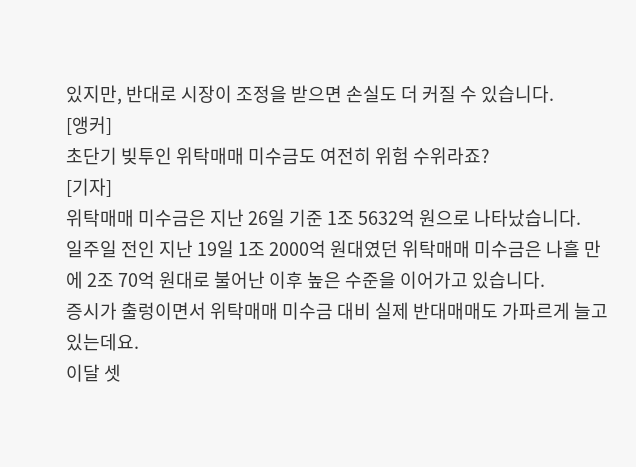있지만, 반대로 시장이 조정을 받으면 손실도 더 커질 수 있습니다.
[앵커]
초단기 빚투인 위탁매매 미수금도 여전히 위험 수위라죠?
[기자]
위탁매매 미수금은 지난 26일 기준 1조 5632억 원으로 나타났습니다.
일주일 전인 지난 19일 1조 2000억 원대였던 위탁매매 미수금은 나흘 만에 2조 70억 원대로 불어난 이후 높은 수준을 이어가고 있습니다.
증시가 출렁이면서 위탁매매 미수금 대비 실제 반대매매도 가파르게 늘고 있는데요.
이달 셋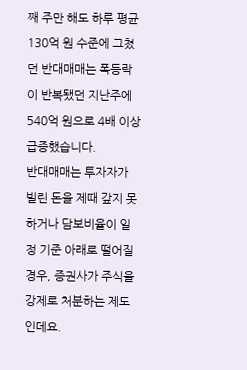째 주만 해도 하루 평균 130억 원 수준에 그쳤던 반대매매는 폭등락이 반복됐던 지난주에 540억 원으로 4배 이상 급증했습니다.
반대매매는 투자자가 빌린 돈을 제때 갚지 못하거나 담보비율이 일정 기준 아래로 떨어질 경우, 증권사가 주식을 강제로 처분하는 제도인데요.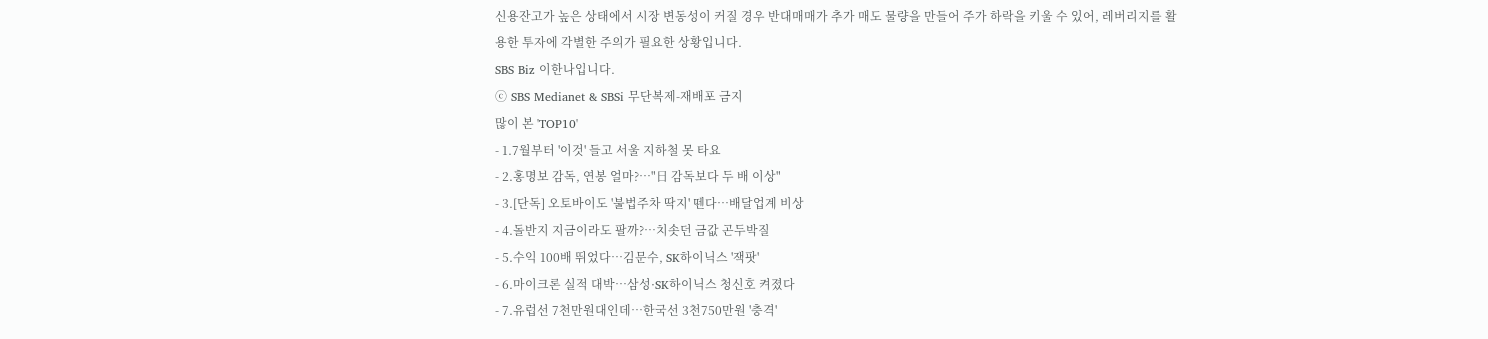신용잔고가 높은 상태에서 시장 변동성이 커질 경우 반대매매가 추가 매도 물량을 만들어 주가 하락을 키울 수 있어, 레버리지를 활용한 투자에 각별한 주의가 필요한 상황입니다.
SBS Biz 이한나입니다.
ⓒ SBS Medianet & SBSi 무단복제-재배포 금지
많이 본 'TOP10'
- 1.7월부터 '이것' 들고 서울 지하철 못 타요
- 2.홍명보 감독, 연봉 얼마?…"日 감독보다 두 배 이상"
- 3.[단독] 오토바이도 '불법주차 딱지' 뗀다…배달업계 비상
- 4.돌반지 지금이라도 팔까?…치솟던 금값 곤두박질
- 5.수익 100배 뛰었다…김문수, SK하이닉스 '잭팟'
- 6.마이크론 실적 대박…삼성·SK하이닉스 청신호 켜졌다
- 7.유럽선 7천만원대인데…한국선 3천750만원 '충격'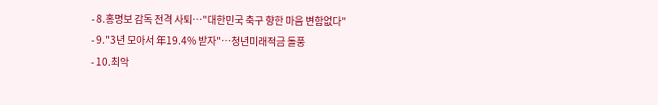- 8.홍명보 감독 전격 사퇴…"대한민국 축구 향한 마음 변함없다"
- 9."3년 모아서 年19.4% 받자"…청년미래적금 돌풍
- 10.최악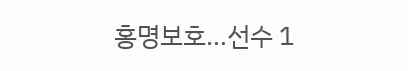홍명보호…선수 1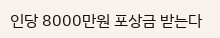인당 8000만원 포상금 받는다